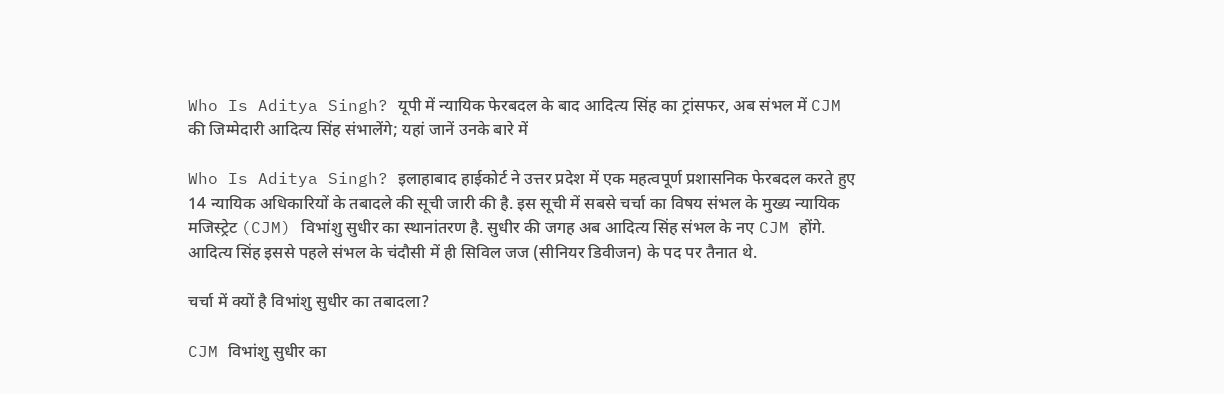Who Is Aditya Singh? यूपी में न्यायिक फेरबदल के बाद आदित्य सिंह का ट्रांसफर, अब संभल में CJM की जिम्मेदारी आदित्य सिंह संभालेंगे; यहां जानें उनके बारे में

Who Is Aditya Singh? इलाहाबाद हाईकोर्ट ने उत्तर प्रदेश में एक महत्वपूर्ण प्रशासनिक फेरबदल करते हुए 14 न्यायिक अधिकारियों के तबादले की सूची जारी की है. इस सूची में सबसे चर्चा का विषय संभल के मुख्य न्यायिक मजिस्ट्रेट (CJM) विभांशु सुधीर का स्थानांतरण है. सुधीर की जगह अब आदित्य सिंह संभल के नए CJM होंगे. आदित्य सिंह इससे पहले संभल के चंदौसी में ही सिविल जज (सीनियर डिवीजन) के पद पर तैनात थे.

चर्चा में क्यों है विभांशु सुधीर का तबादला?

CJM विभांशु सुधीर का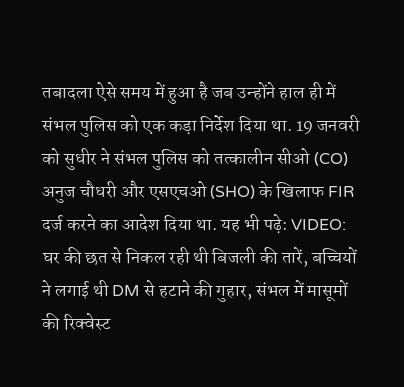तबादला ऐसे समय में हुआ है जब उन्होंने हाल ही में संभल पुलिस को एक कड़ा निर्देश दिया था. 19 जनवरी को सुधीर ने संभल पुलिस को तत्कालीन सीओ (CO) अनुज चौधरी और एसएचओ (SHO) के खिलाफ FIR दर्ज करने का आदेश दिया था. यह भी पढ़े: VIDEO: घर की छत से निकल रही थी बिजली की तारें, बच्चियों ने लगाई थी DM से हटाने की गुहार, संभल में मासूमों की रिक्वेस्ट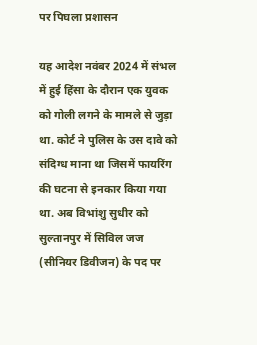पर पिघला प्रशासन

यह आदेश नवंबर 2024 में संभल में हुई हिंसा के दौरान एक युवक को गोली लगने के मामले से जुड़ा था. कोर्ट ने पुलिस के उस दावे को संदिग्ध माना था जिसमें फायरिंग की घटना से इनकार किया गया था. अब विभांशु सुधीर को सुल्तानपुर में सिविल जज (सीनियर डिवीजन) के पद पर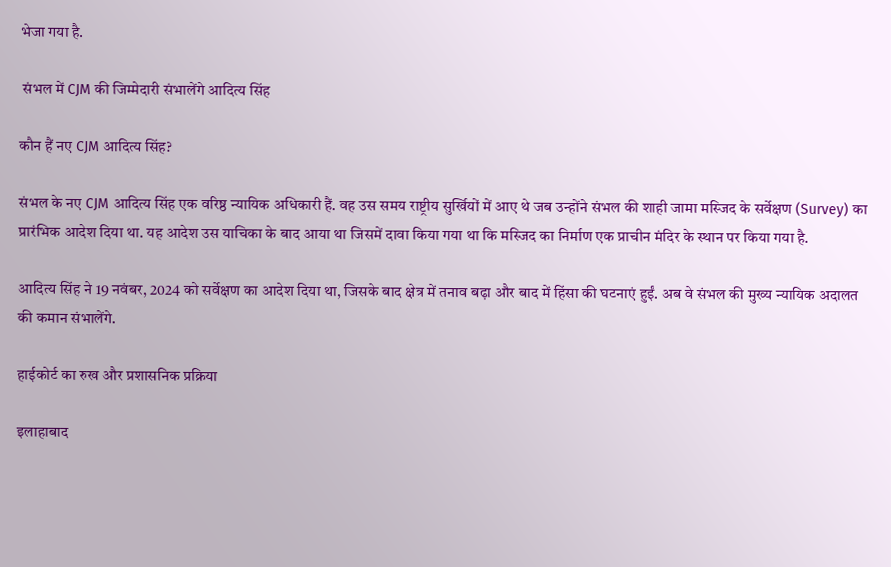भेजा गया है.

 संभल में CJM की जिम्मेदारी संभालेंगे आदित्य सिंह

कौन हैं नए CJM आदित्य सिंह?

संभल के नए CJM आदित्य सिंह एक वरिष्ठ न्यायिक अधिकारी हैं. वह उस समय राष्ट्रीय सुर्खियों में आए थे जब उन्होंने संभल की शाही जामा मस्जिद के सर्वेक्षण (Survey) का प्रारंभिक आदेश दिया था. यह आदेश उस याचिका के बाद आया था जिसमें दावा किया गया था कि मस्जिद का निर्माण एक प्राचीन मंदिर के स्थान पर किया गया है.

आदित्य सिंह ने 19 नवंबर, 2024 को सर्वेक्षण का आदेश दिया था, जिसके बाद क्षेत्र में तनाव बढ़ा और बाद में हिंसा की घटनाएं हुईं. अब वे संभल की मुख्य न्यायिक अदालत की कमान संभालेंगे.

हाईकोर्ट का रुख और प्रशासनिक प्रक्रिया

इलाहाबाद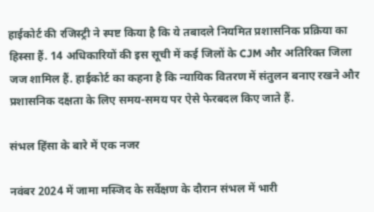हाईकोर्ट की रजिस्ट्री ने स्पष्ट किया है कि ये तबादले नियमित प्रशासनिक प्रक्रिया का हिस्सा हैं. 14 अधिकारियों की इस सूची में कई जिलों के CJM और अतिरिक्त जिला जज शामिल हैं. हाईकोर्ट का कहना है कि न्यायिक वितरण में संतुलन बनाए रखने और प्रशासनिक दक्षता के लिए समय-समय पर ऐसे फेरबदल किए जाते हैं.

संभल हिंसा के बारे में एक नजर

नवंबर 2024 में जामा मस्जिद के सर्वेक्षण के दौरान संभल में भारी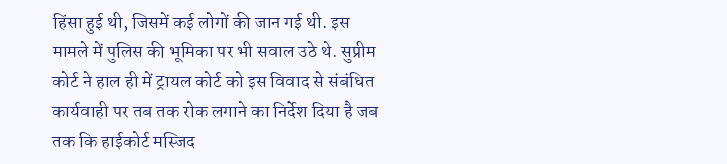हिंसा हुई थी, जिसमें कई लोगों की जान गई थी. इस मामले में पुलिस की भूमिका पर भी सवाल उठे थे. सुप्रीम कोर्ट ने हाल ही में ट्रायल कोर्ट को इस विवाद से संबंधित कार्यवाही पर तब तक रोक लगाने का निर्देश दिया है जब तक कि हाईकोर्ट मस्जिद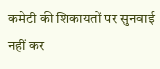कमेटी की शिकायतों पर सुनवाई नहीं कर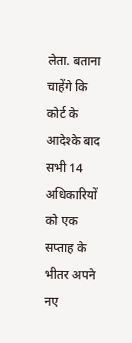लेता. बताना चाहेंगे कि कोर्ट के आदेश्के बाद सभी 14 अधिकारियों को एक सप्ताह के भीतर अपने नए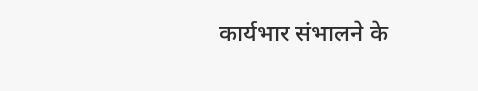कार्यभार संभालने के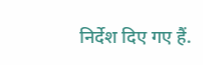निर्देश दिए गए हैं.